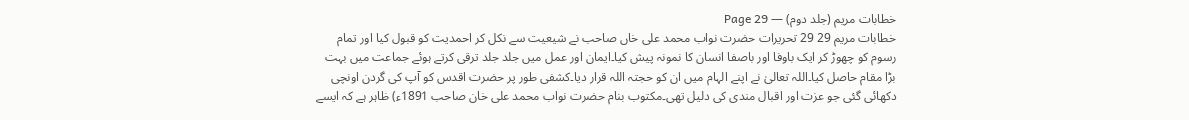خطابات مریم (جلد دوم) — Page 29
خطابات مریم 29 29 تحریرات حضرت نواب محمد علی خاں صاحب نے شیعیت سے نکل کر احمدیت کو قبول کیا اور تمام رسوم کو چھوڑ کر ایک باوفا اور باصفا انسان کا نمونہ پیش کیا۔ایمان اور عمل میں جلد جلد ترقی کرتے ہوئے جماعت میں بہت بڑا مقام حاصل کیا۔اللہ تعالیٰ نے اپنے الہام میں ان کو حجتہ اللہ قرار دیا۔کشفی طور پر حضرت اقدس کو آپ کی گردن اونچی دکھائی گئی جو عزت اور اقبال مندی کی دلیل تھی۔مکتوب بنام حضرت نواب محمد علی خان صاحب 1891ء) ظاہر ہے کہ ایسے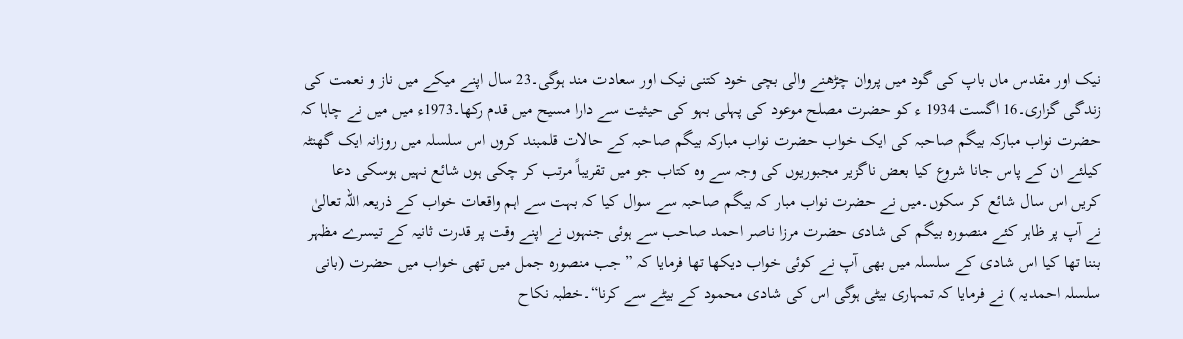نیک اور مقدس ماں باپ کی گود میں پروان چڑھنے والی بچی خود کتنی نیک اور سعادت مند ہوگی۔23 سال اپنے میکے میں ناز و نعمت کی زندگی گزاری۔16 اگست 1934 ء کو حضرت مصلح موعود کی پہلی بہو کی حیثیت سے دارا مسیح میں قدم رکھا۔1973ء میں میں نے چاہا کہ حضرت نواب مبارکہ بیگم صاحبہ کی ایک خواب حضرت نواب مبارکہ بیگم صاحبہ کے حالات قلمبند کروں اس سلسلہ میں روزانہ ایک گھنٹہ کیلئے ان کے پاس جانا شروع کیا بعض ناگزیر مجبوریوں کی وجہ سے وہ کتاب جو میں تقریباً مرتب کر چکی ہوں شائع نہیں ہوسکی دعا کریں اس سال شائع کر سکوں۔میں نے حضرت نواب مبار کہ بیگم صاحبہ سے سوال کیا کہ بہت سے اہم واقعات خواب کے ذریعہ اللہ تعالیٰ نے آپ پر ظاہر کئے منصورہ بیگم کی شادی حضرت مرزا ناصر احمد صاحب سے ہوئی جنہوں نے اپنے وقت پر قدرت ثانیہ کے تیسرے مظہر بننا تھا کیا اس شادی کے سلسلہ میں بھی آپ نے کوئی خواب دیکھا تھا فرمایا کہ ” جب منصورہ جمل میں تھی خواب میں حضرت (بانی سلسلہ احمدیہ ) نے فرمایا کہ تمہاری بیٹی ہوگی اس کی شادی محمود کے بیٹے سے کرنا“۔خطبہ نکاح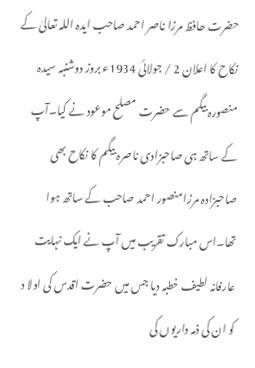حضرت حافظ مرزا ناصر احمد صاحب ایدہ اللہ تعالیٰ کے نکاح کا اعلان 2 / جولائی 1934ء بروز دوشنبہ سیدہ منصورہ بیگم سے حضرت مصلح موعود نے کیا۔آپ کے ساتھ ہی صاحبزادی ناصرہ بیگم کا نکاح بھی صاحبزادہ مرزا منصور احمد صاحب کے ساتھ ہوا تھا۔اس مبارک تقریب میں آپ نے ایک نہایت عارفانہ لطیف خطبہ دیا جس میں حضرت اقدس کی اولا د کو ان کی ذمہ داریوں کی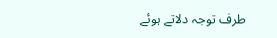طرف توجہ دلاتے ہوئے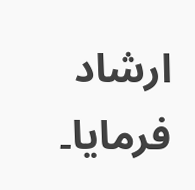ارشاد فرمایا۔